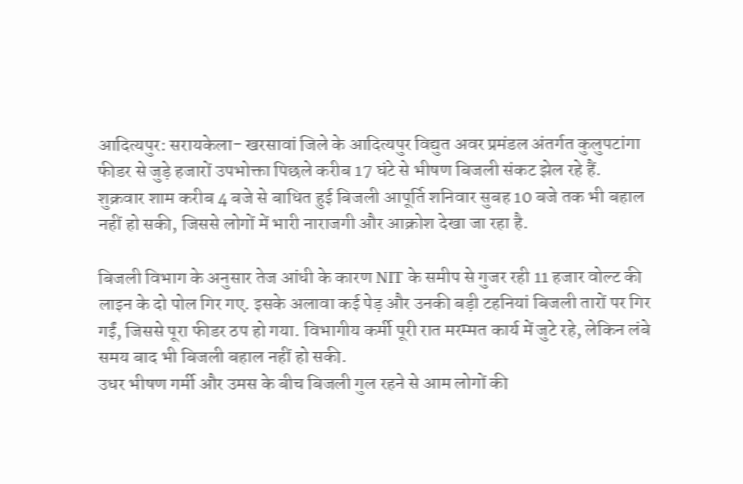आदित्यपुर: सरायकेला- खरसावां जिले के आदित्यपुर विद्युत अवर प्रमंडल अंतर्गत कुलुपटांगा फीडर से जुड़े हजारों उपभोक्ता पिछले करीब 17 घंटे से भीषण बिजली संकट झेल रहे हैं. शुक्रवार शाम करीब 4 बजे से बाधित हुई बिजली आपूर्ति शनिवार सुबह 10 बजे तक भी बहाल नहीं हो सकी, जिससे लोगों में भारी नाराजगी और आक्रोश देखा जा रहा है.

बिजली विभाग के अनुसार तेज आंधी के कारण NIT के समीप से गुजर रही 11 हजार वोल्ट की लाइन के दो पोल गिर गए. इसके अलावा कई पेड़ और उनकी बड़ी टहनियां बिजली तारों पर गिर गईं, जिससे पूरा फीडर ठप हो गया. विभागीय कर्मी पूरी रात मरम्मत कार्य में जुटे रहे, लेकिन लंबे समय बाद भी बिजली बहाल नहीं हो सकी.
उधर भीषण गर्मी और उमस के बीच बिजली गुल रहने से आम लोगों की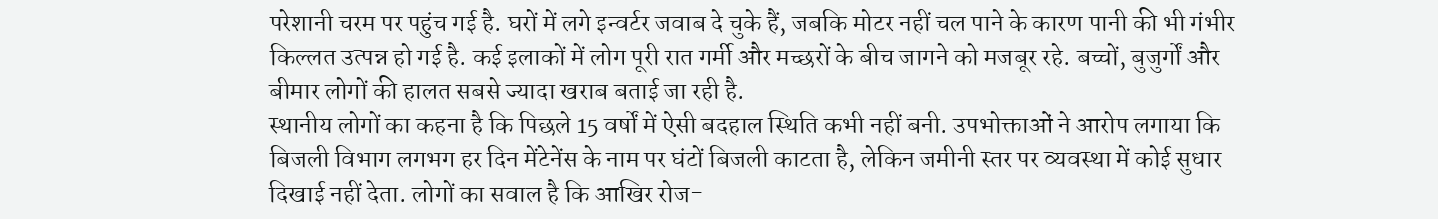परेशानी चरम पर पहुंच गई है. घरों में लगे इन्वर्टर जवाब दे चुके हैं, जबकि मोटर नहीं चल पाने के कारण पानी की भी गंभीर किल्लत उत्पन्न हो गई है. कई इलाकों में लोग पूरी रात गर्मी और मच्छरों के बीच जागने को मजबूर रहे. बच्चों, बुजुर्गों और बीमार लोगों की हालत सबसे ज्यादा खराब बताई जा रही है.
स्थानीय लोगों का कहना है कि पिछले 15 वर्षों में ऐसी बदहाल स्थिति कभी नहीं बनी. उपभोक्ताओं ने आरोप लगाया कि बिजली विभाग लगभग हर दिन मेंटेनेंस के नाम पर घंटों बिजली काटता है, लेकिन जमीनी स्तर पर व्यवस्था में कोई सुधार दिखाई नहीं देता. लोगों का सवाल है कि आखिर रोज-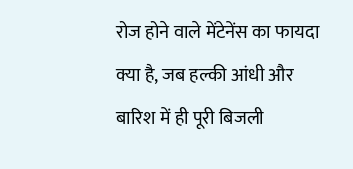रोज होने वाले मेंटेनेंस का फायदा क्या है, जब हल्की आंधी और बारिश में ही पूरी बिजली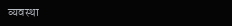व्यवस्था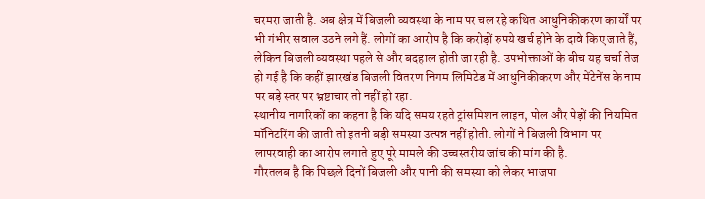चरमरा जाती है. अब क्षेत्र में बिजली व्यवस्था के नाम पर चल रहे कथित आधुनिकीकरण कार्यों पर भी गंभीर सवाल उठने लगे हैं. लोगों का आरोप है कि करोड़ों रुपये खर्च होने के दावे किए जाते हैं, लेकिन बिजली व्यवस्था पहले से और बदहाल होती जा रही है. उपभोक्ताओं के बीच यह चर्चा तेज हो गई है कि कहीं झारखंड बिजली वितरण निगम लिमिटेड में आधुनिकीकरण और मेंटेनेंस के नाम पर बड़े स्तर पर भ्रष्टाचार तो नहीं हो रहा.
स्थानीय नागरिकों का कहना है कि यदि समय रहते ट्रांसमिशन लाइन, पोल और पेड़ों की नियमित मॉनिटरिंग की जाती तो इतनी बड़ी समस्या उत्पन्न नहीं होती. लोगों ने बिजली विभाग पर लापरवाही का आरोप लगाते हुए पूरे मामले की उच्चस्तरीय जांच की मांग की है.
गौरतलब है कि पिछले दिनों बिजली और पानी की समस्या को लेकर भाजपा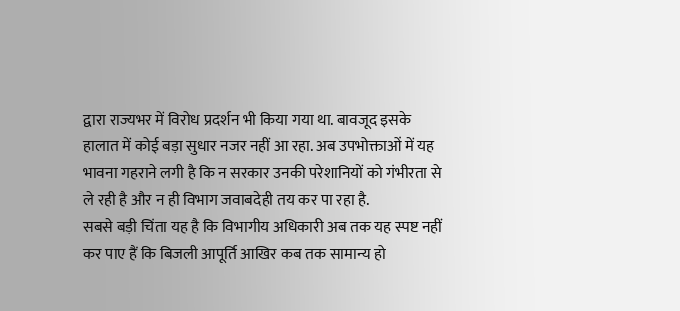द्वारा राज्यभर में विरोध प्रदर्शन भी किया गया था. बावजूद इसके हालात में कोई बड़ा सुधार नजर नहीं आ रहा. अब उपभोक्ताओं में यह भावना गहराने लगी है कि न सरकार उनकी परेशानियों को गंभीरता से ले रही है और न ही विभाग जवाबदेही तय कर पा रहा है.
सबसे बड़ी चिंता यह है कि विभागीय अधिकारी अब तक यह स्पष्ट नहीं कर पाए हैं कि बिजली आपूर्ति आखिर कब तक सामान्य हो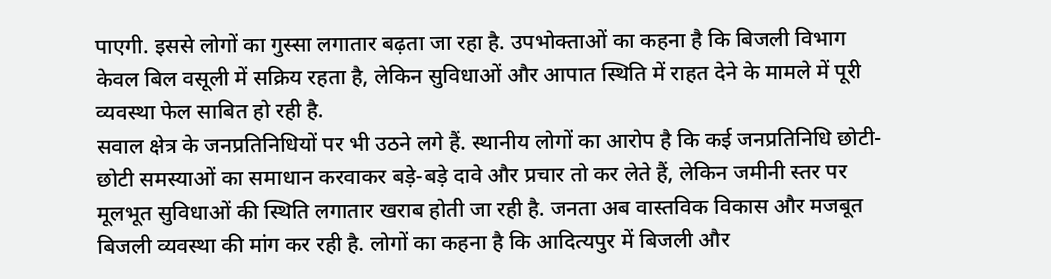पाएगी. इससे लोगों का गुस्सा लगातार बढ़ता जा रहा है. उपभोक्ताओं का कहना है कि बिजली विभाग केवल बिल वसूली में सक्रिय रहता है, लेकिन सुविधाओं और आपात स्थिति में राहत देने के मामले में पूरी व्यवस्था फेल साबित हो रही है.
सवाल क्षेत्र के जनप्रतिनिधियों पर भी उठने लगे हैं. स्थानीय लोगों का आरोप है कि कई जनप्रतिनिधि छोटी-छोटी समस्याओं का समाधान करवाकर बड़े-बड़े दावे और प्रचार तो कर लेते हैं, लेकिन जमीनी स्तर पर मूलभूत सुविधाओं की स्थिति लगातार खराब होती जा रही है. जनता अब वास्तविक विकास और मजबूत बिजली व्यवस्था की मांग कर रही है. लोगों का कहना है कि आदित्यपुर में बिजली और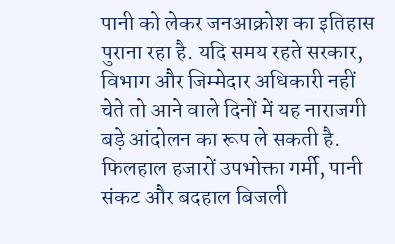पानी को लेकर जनआक्रोश का इतिहास पुराना रहा है. यदि समय रहते सरकार, विभाग और जिम्मेदार अधिकारी नहीं चेते तो आने वाले दिनों में यह नाराजगी बड़े आंदोलन का रूप ले सकती है. फिलहाल हजारों उपभोक्ता गर्मी, पानी संकट और बदहाल बिजली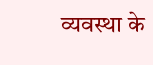व्यवस्था के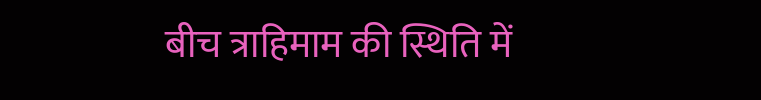बीच त्राहिमाम की स्थिति में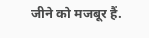जीने को मजबूर हैं.